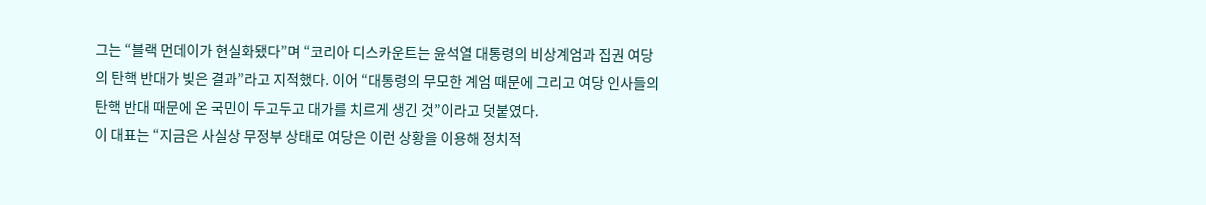그는 “블랙 먼데이가 현실화됐다”며 “코리아 디스카운트는 윤석열 대통령의 비상계엄과 집권 여당의 탄핵 반대가 빚은 결과”라고 지적했다. 이어 “대통령의 무모한 계엄 때문에 그리고 여당 인사들의 탄핵 반대 때문에 온 국민이 두고두고 대가를 치르게 생긴 것”이라고 덧붙였다.
이 대표는 “지금은 사실상 무정부 상태로 여당은 이런 상황을 이용해 정치적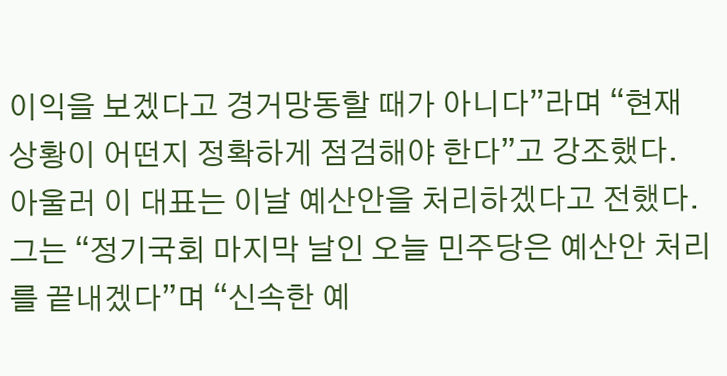이익을 보겠다고 경거망동할 때가 아니다”라며 “현재 상황이 어떤지 정확하게 점검해야 한다”고 강조했다.
아울러 이 대표는 이날 예산안을 처리하겠다고 전했다. 그는 “정기국회 마지막 날인 오늘 민주당은 예산안 처리를 끝내겠다”며 “신속한 예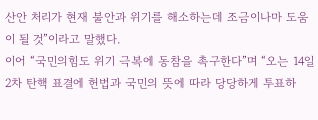산안 처리가 현재 불안과 위기를 해소하는데 조금이나마 도움이 될 것”이라고 말했다.
이어 “국민의힘도 위기 극복에 동참을 촉구한다”며 “오는 14일 2차 탄핵 표결에 헌법과 국민의 뜻에 따라 당당하게 투표하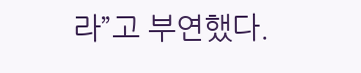라”고 부연했다.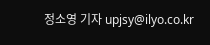정소영 기자 upjsy@ilyo.co.kr